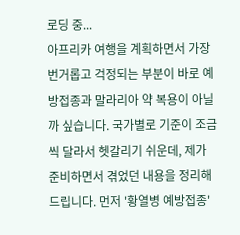로딩 중...
아프리카 여행을 계획하면서 가장 번거롭고 걱정되는 부분이 바로 예방접종과 말라리아 약 복용이 아닐까 싶습니다. 국가별로 기준이 조금씩 달라서 헷갈리기 쉬운데, 제가 준비하면서 겪었던 내용을 정리해 드립니다. 먼저 '황열병 예방접종'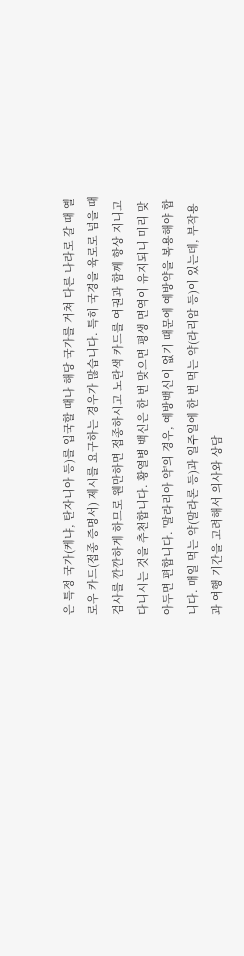은 특정 국가(케냐, 탄자니아 등)를 입국할 때나 해당 국가를 거쳐 다른 나라로 갈 때 옐로우 카드(접종 증명서) 제시를 요구하는 경우가 많습니다. 특히 국경을 육로로 넘을 때 검사를 깐깐하게 하므로 웬만하면 접종하시고 노란색 카드를 여권과 함께 항상 지니고 다니시는 것을 추천합니다. 황열병 백신은 한 번 맞으면 평생 면역이 유지되니 미리 맞아두면 편합니다. '말라리아 약'의 경우, 예방백신이 없기 때문에 예방약을 복용해야 합니다. 매일 먹는 약(말라론 등)과 일주일에 한 번 먹는 약(라리암 등)이 있는데, 부작용과 여행 기간을 고려해서 의사와 상담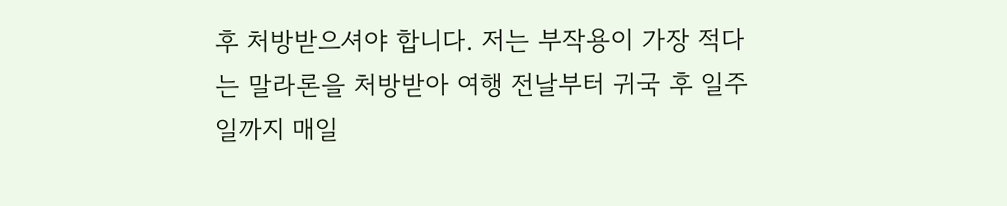후 처방받으셔야 합니다. 저는 부작용이 가장 적다는 말라론을 처방받아 여행 전날부터 귀국 후 일주일까지 매일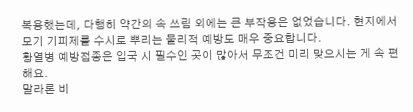복용했는데, 다행히 약간의 속 쓰림 외에는 큰 부작용은 없었습니다. 현지에서 모기 기피제를 수시로 뿌리는 물리적 예방도 매우 중요합니다.
황열병 예방접종은 입국 시 필수인 곳이 많아서 무조건 미리 맞으시는 게 속 편해요.
말라론 비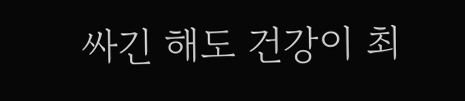싸긴 해도 건강이 최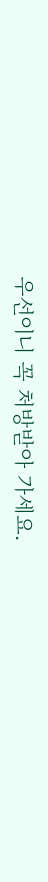우선이니 꼭 처방받아 가세요.